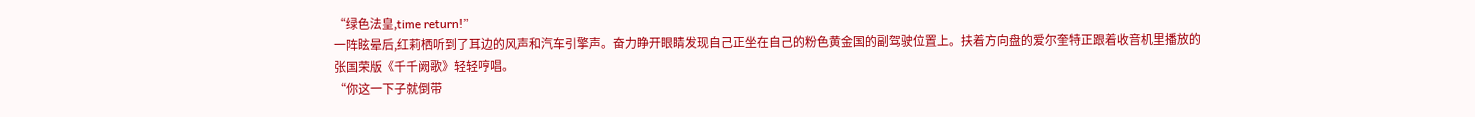“绿色法皇,time return!”
一阵眩晕后,红莉栖听到了耳边的风声和汽车引擎声。奋力睁开眼睛发现自己正坐在自己的粉色黄金国的副驾驶位置上。扶着方向盘的爱尔奎特正跟着收音机里播放的张国荣版《千千阙歌》轻轻哼唱。
“你这一下子就倒带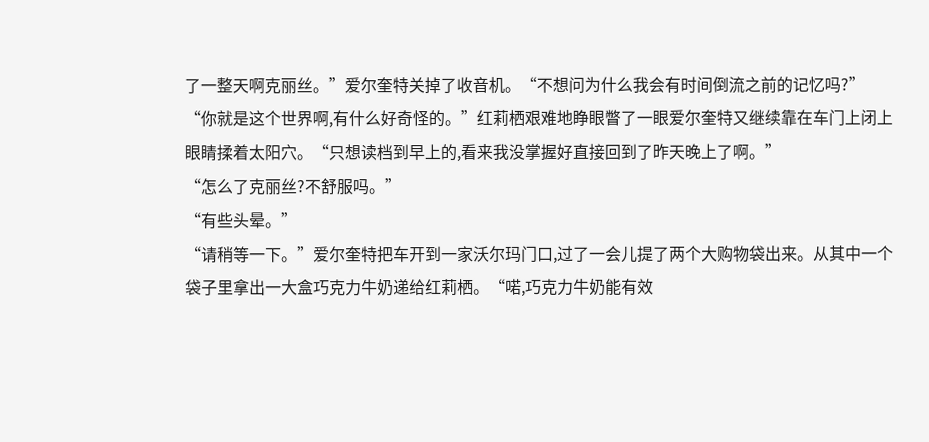了一整天啊克丽丝。”爱尔奎特关掉了收音机。“不想问为什么我会有时间倒流之前的记忆吗?”
“你就是这个世界啊,有什么好奇怪的。”红莉栖艰难地睁眼瞥了一眼爱尔奎特又继续靠在车门上闭上眼睛揉着太阳穴。“只想读档到早上的,看来我没掌握好直接回到了昨天晚上了啊。”
“怎么了克丽丝?不舒服吗。”
“有些头晕。”
“请稍等一下。”爱尔奎特把车开到一家沃尔玛门口,过了一会儿提了两个大购物袋出来。从其中一个袋子里拿出一大盒巧克力牛奶递给红莉栖。“喏,巧克力牛奶能有效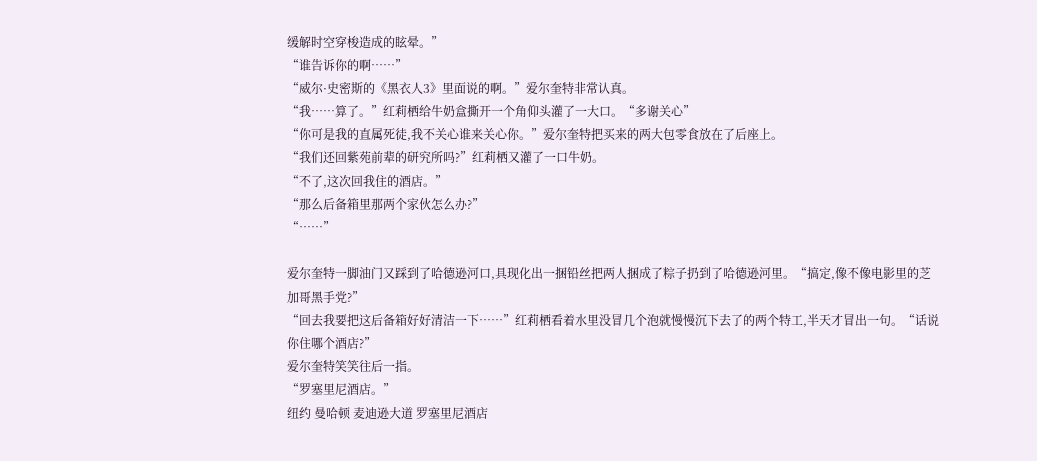缓解时空穿梭造成的眩晕。”
“谁告诉你的啊……”
“威尔·史密斯的《黑衣人3》里面说的啊。”爱尔奎特非常认真。
“我……算了。”红莉栖给牛奶盒撕开一个角仰头灌了一大口。“多谢关心”
“你可是我的直属死徒,我不关心谁来关心你。”爱尔奎特把买来的两大包零食放在了后座上。
“我们还回紫苑前辈的研究所吗?”红莉栖又灌了一口牛奶。
“不了,这次回我住的酒店。”
“那么后备箱里那两个家伙怎么办?”
“……”

爱尔奎特一脚油门又踩到了哈德逊河口,具现化出一捆铅丝把两人捆成了粽子扔到了哈德逊河里。“搞定,像不像电影里的芝加哥黑手党?”
“回去我要把这后备箱好好清洁一下……”红莉栖看着水里没冒几个泡就慢慢沉下去了的两个特工,半天才冒出一句。“话说你住哪个酒店?”
爱尔奎特笑笑往后一指。
“罗塞里尼酒店。”
纽约 曼哈顿 麦迪逊大道 罗塞里尼酒店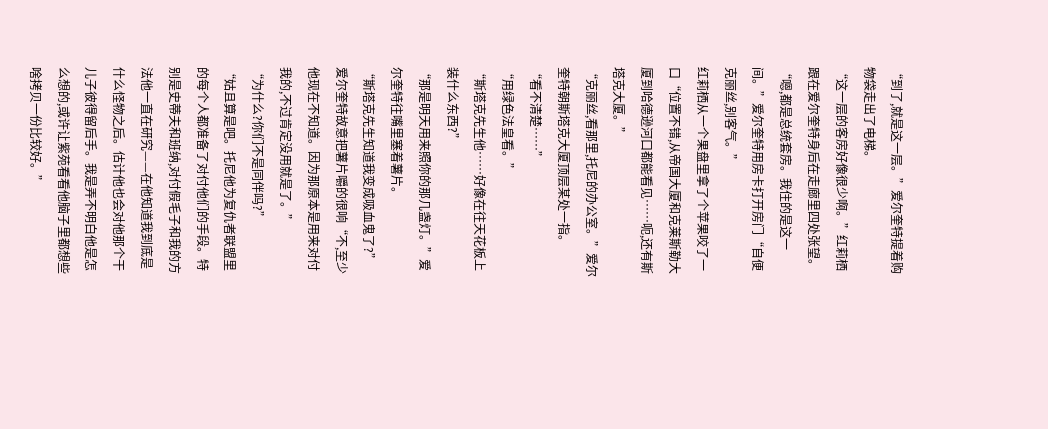“到了,就是这一层。”爱尔奎特提着购物袋走出了电梯。
“这一层的客房好像很少啊。”红莉栖跟在爱尔奎特身后在走廊里四处张望。
“嗯,都是总统套房。我住的是这一间。”爱尔奎特用房卡打开房门“自便克丽丝,别客气。”
红莉栖从一个果盘里拿了个苹果咬了一口“位置不错,从帝国大厦和克莱斯勒大厦到哈德逊河口都能看见……呃,还有斯塔克大厦。”
“克丽丝,看那里,托尼的办公室。”爱尔奎特朝斯塔克大厦顶层某处一指。
“看不清楚……”
“用绿色法皇看。”
“斯塔克先生他……好像在往天花板上装什么东西?”
“那是明天用来照你的那几盏灯。”爱尔奎特往嘴里塞着薯片。
“斯塔克先生知道我变成吸血鬼了?”
爱尔奎特故意把薯片嚼的很响“不,至少他现在不知道。因为那原本是用来对付我的,不过肯定没用就是了。”
“为什么?你们不是同伴吗?”
“姑且算是吧。托尼他为复仇者联盟里的每个人都准备了对付他们的手段。特别是史蒂夫和班纳,对付假毛子和我的方法他一直在研究——在他知道我到底是什么怪物之后。估计他也会对他那个干儿子彼得留后手。我是弄不明白他是怎么想的,或许让紫苑看看他脑子里都想些啥拷贝一份比较好。”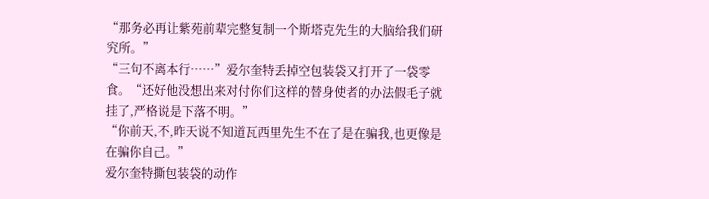“那务必再让紫苑前辈完整复制一个斯塔克先生的大脑给我们研究所。”
“三句不离本行……”爱尔奎特丢掉空包装袋又打开了一袋零食。“还好他没想出来对付你们这样的替身使者的办法假毛子就挂了,严格说是下落不明。”
“你前天,不,昨天说不知道瓦西里先生不在了是在骗我,也更像是在骗你自己。”
爱尔奎特撕包装袋的动作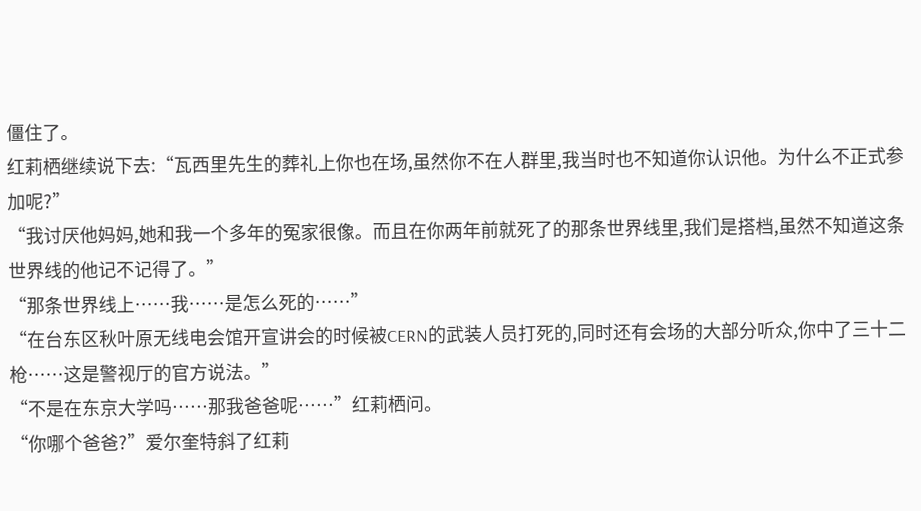僵住了。
红莉栖继续说下去:“瓦西里先生的葬礼上你也在场,虽然你不在人群里,我当时也不知道你认识他。为什么不正式参加呢?”
“我讨厌他妈妈,她和我一个多年的冤家很像。而且在你两年前就死了的那条世界线里,我们是搭档,虽然不知道这条世界线的他记不记得了。”
“那条世界线上……我……是怎么死的……”
“在台东区秋叶原无线电会馆开宣讲会的时候被CERN的武装人员打死的,同时还有会场的大部分听众,你中了三十二枪……这是警视厅的官方说法。”
“不是在东京大学吗……那我爸爸呢……”红莉栖问。
“你哪个爸爸?”爱尔奎特斜了红莉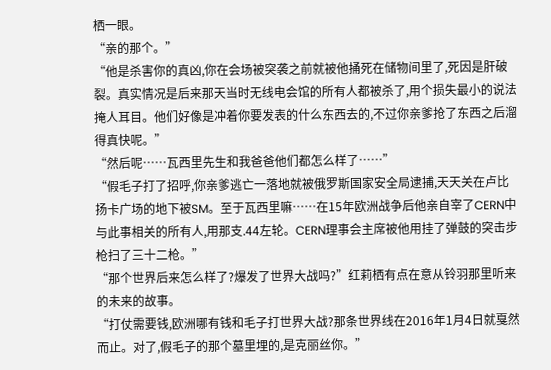栖一眼。
“亲的那个。”
“他是杀害你的真凶,你在会场被突袭之前就被他捅死在储物间里了,死因是肝破裂。真实情况是后来那天当时无线电会馆的所有人都被杀了,用个损失最小的说法掩人耳目。他们好像是冲着你要发表的什么东西去的,不过你亲爹抢了东西之后溜得真快呢。”
“然后呢……瓦西里先生和我爸爸他们都怎么样了……”
“假毛子打了招呼,你亲爹逃亡一落地就被俄罗斯国家安全局逮捕,天天关在卢比扬卡广场的地下被SM。至于瓦西里嘛……在15年欧洲战争后他亲自宰了CERN中与此事相关的所有人,用那支.44左轮。CERN理事会主席被他用挂了弹鼓的突击步枪扫了三十二枪。”
“那个世界后来怎么样了?爆发了世界大战吗?”红莉栖有点在意从铃羽那里听来的未来的故事。
“打仗需要钱,欧洲哪有钱和毛子打世界大战?那条世界线在2016年1月4日就戛然而止。对了,假毛子的那个墓里埋的,是克丽丝你。”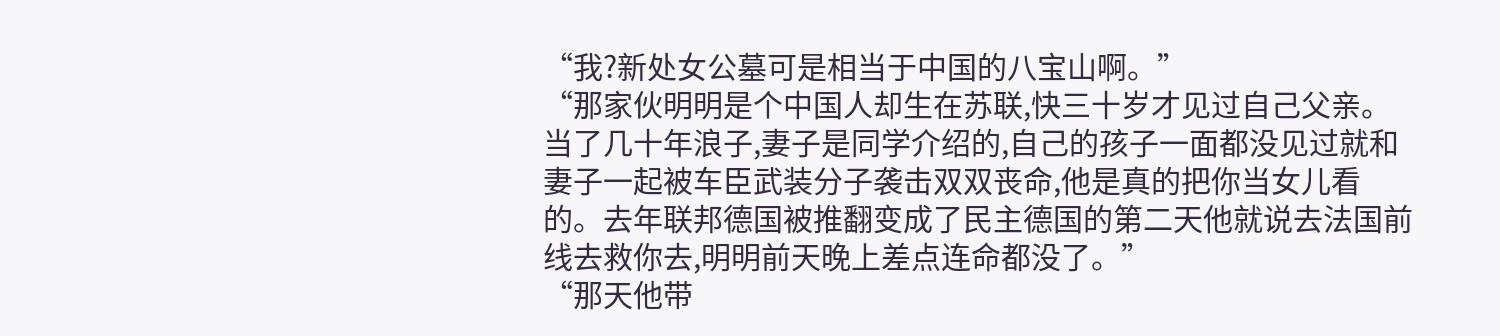“我?新处女公墓可是相当于中国的八宝山啊。”
“那家伙明明是个中国人却生在苏联,快三十岁才见过自己父亲。当了几十年浪子,妻子是同学介绍的,自己的孩子一面都没见过就和妻子一起被车臣武装分子袭击双双丧命,他是真的把你当女儿看的。去年联邦德国被推翻变成了民主德国的第二天他就说去法国前线去救你去,明明前天晚上差点连命都没了。”
“那天他带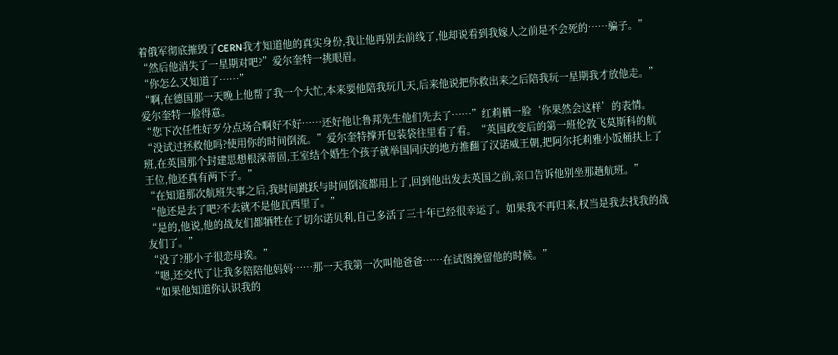着俄军彻底摧毁了CERN我才知道他的真实身份,我让他再别去前线了,他却说看到我嫁人之前是不会死的……骗子。”
“然后他消失了一星期对吧?”爱尔奎特一挑眼眉。
“你怎么又知道了……”
“啊,在德国那一天晚上他帮了我一个大忙,本来要他陪我玩几天,后来他说把你救出来之后陪我玩一星期我才放他走。”爱尔奎特一脸得意。
“您下次任性好歹分点场合啊好不好……还好他让鲁邦先生他们先去了……”红莉栖一脸‘你果然会这样’的表情。
“没试过拯救他吗?使用你的时间倒流。”爱尔奎特撑开包装袋往里看了看。“英国政变后的第一班伦敦飞莫斯科的航班,在英国那个封建思想根深蒂固,王室结个婚生个孩子就举国同庆的地方推翻了汉诺威王朝,把阿尔托莉雅小饭桶扶上了王位,他还真有两下子。”
“在知道那次航班失事之后,我时间跳跃与时间倒流都用上了,回到他出发去英国之前,亲口告诉他别坐那趟航班。”
“他还是去了吧?不去就不是他瓦西里了。”
“是的,他说,他的战友们都牺牲在了切尔诺贝利,自己多活了三十年已经很幸运了。如果我不再归来,权当是我去找我的战友们了。”
“没了?那小子很恋母诶。”
“嗯,还交代了让我多陪陪他妈妈……那一天我第一次叫他爸爸……在试图挽留他的时候。”
“如果他知道你认识我的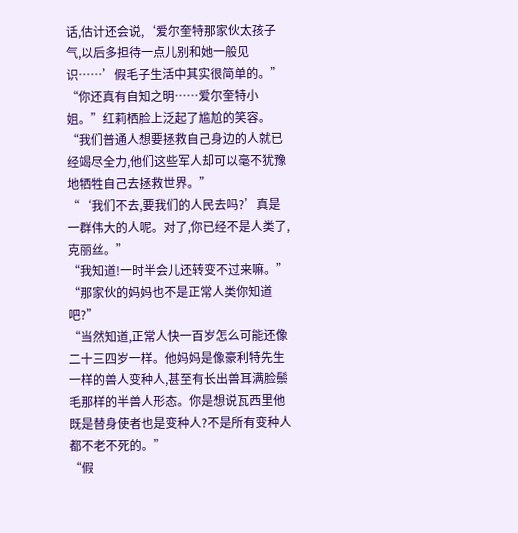话,估计还会说,‘爱尔奎特那家伙太孩子气,以后多担待一点儿别和她一般见识……’假毛子生活中其实很简单的。”
“你还真有自知之明……爱尔奎特小姐。”红莉栖脸上泛起了尴尬的笑容。“我们普通人想要拯救自己身边的人就已经竭尽全力,他们这些军人却可以毫不犹豫地牺牲自己去拯救世界。”
“‘我们不去,要我们的人民去吗?’真是一群伟大的人呢。对了,你已经不是人类了,克丽丝。”
“我知道!一时半会儿还转变不过来嘛。”
“那家伙的妈妈也不是正常人类你知道吧?”
“当然知道,正常人快一百岁怎么可能还像二十三四岁一样。他妈妈是像豪利特先生一样的兽人变种人,甚至有长出兽耳满脸鬃毛那样的半兽人形态。你是想说瓦西里他既是替身使者也是变种人?不是所有变种人都不老不死的。”
“假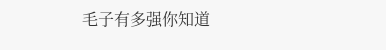毛子有多强你知道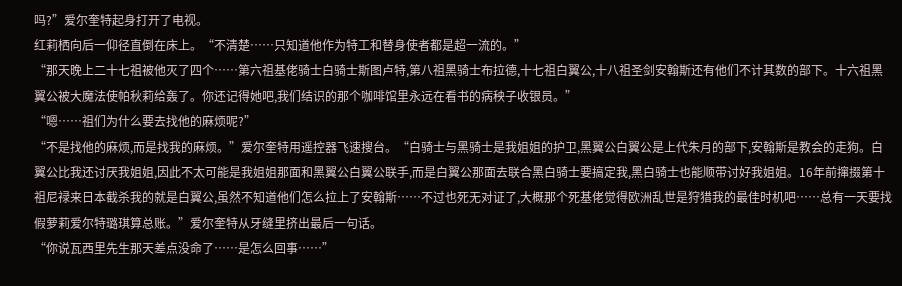吗?”爱尔奎特起身打开了电视。
红莉栖向后一仰径直倒在床上。“不清楚……只知道他作为特工和替身使者都是超一流的。”
“那天晚上二十七祖被他灭了四个……第六祖基佬骑士白骑士斯图卢特,第八祖黑骑士布拉德,十七祖白翼公,十八祖圣剑安翰斯还有他们不计其数的部下。十六祖黑翼公被大魔法使帕秋莉给轰了。你还记得她吧,我们结识的那个咖啡馆里永远在看书的病秧子收银员。”
“嗯……祖们为什么要去找他的麻烦呢?”
“不是找他的麻烦,而是找我的麻烦。”爱尔奎特用遥控器飞速搜台。“白骑士与黑骑士是我姐姐的护卫,黑翼公白翼公是上代朱月的部下,安翰斯是教会的走狗。白翼公比我还讨厌我姐姐,因此不太可能是我姐姐那面和黑翼公白翼公联手,而是白翼公那面去联合黑白骑士要搞定我,黑白骑士也能顺带讨好我姐姐。16年前撺掇第十祖尼禄来日本截杀我的就是白翼公,虽然不知道他们怎么拉上了安翰斯……不过也死无对证了,大概那个死基佬觉得欧洲乱世是狩猎我的最佳时机吧……总有一天要找假萝莉爱尔特璐琪算总账。”爱尔奎特从牙缝里挤出最后一句话。
“你说瓦西里先生那天差点没命了……是怎么回事……”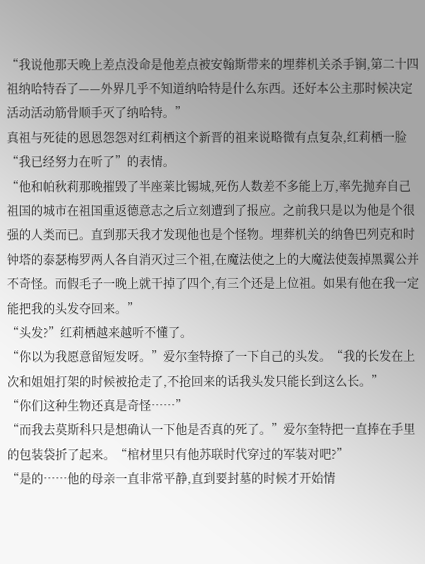“我说他那天晚上差点没命是他差点被安翰斯带来的埋葬机关杀手锏,第二十四祖纳哈特吞了——外界几乎不知道纳哈特是什么东西。还好本公主那时候决定活动活动筋骨顺手灭了纳哈特。”
真祖与死徒的恩恩怨怨对红莉栖这个新晋的祖来说略微有点复杂,红莉栖一脸“我已经努力在听了”的表情。
“他和帕秋莉那晚摧毁了半座莱比锡城,死伤人数差不多能上万,率先抛弃自己祖国的城市在祖国重返德意志之后立刻遭到了报应。之前我只是以为他是个很强的人类而已。直到那天我才发现他也是个怪物。埋葬机关的纳鲁巴列克和时钟塔的泰瑟梅罗两人各自消灭过三个祖,在魔法使之上的大魔法使轰掉黑翼公并不奇怪。而假毛子一晚上就干掉了四个,有三个还是上位祖。如果有他在我一定能把我的头发夺回来。”
“头发?”红莉栖越来越听不懂了。
“你以为我愿意留短发呀。”爱尔奎特撩了一下自己的头发。“我的长发在上次和姐姐打架的时候被抢走了,不抢回来的话我头发只能长到这么长。”
“你们这种生物还真是奇怪……”
“而我去莫斯科只是想确认一下他是否真的死了。”爱尔奎特把一直捧在手里的包装袋折了起来。“棺材里只有他苏联时代穿过的军装对吧?”
“是的……他的母亲一直非常平静,直到要封墓的时候才开始情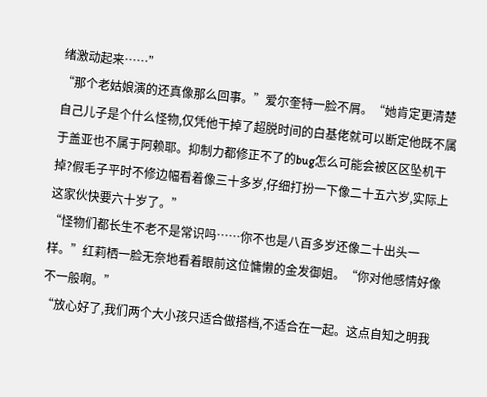绪激动起来……”
“那个老姑娘演的还真像那么回事。”爱尔奎特一脸不屑。“她肯定更清楚自己儿子是个什么怪物,仅凭他干掉了超脱时间的白基佬就可以断定他既不属于盖亚也不属于阿赖耶。抑制力都修正不了的bug怎么可能会被区区坠机干掉?假毛子平时不修边幅看着像三十多岁,仔细打扮一下像二十五六岁,实际上这家伙快要六十岁了。”
“怪物们都长生不老不是常识吗……你不也是八百多岁还像二十出头一样。”红莉栖一脸无奈地看着眼前这位慵懒的金发御姐。“你对他感情好像不一般啊。”
“放心好了,我们两个大小孩只适合做搭档,不适合在一起。这点自知之明我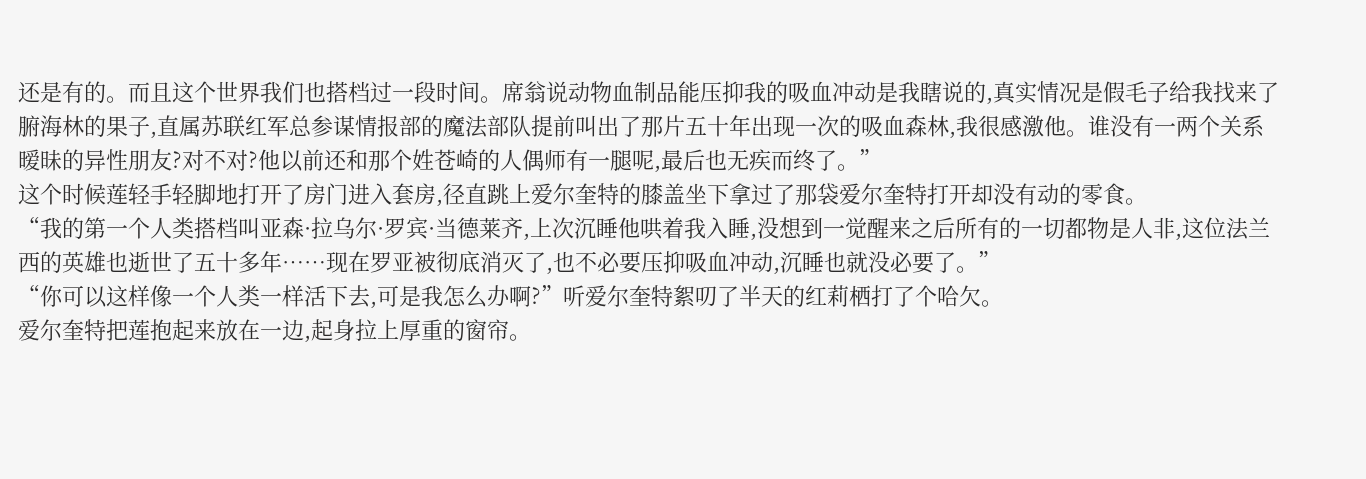还是有的。而且这个世界我们也搭档过一段时间。席翁说动物血制品能压抑我的吸血冲动是我瞎说的,真实情况是假毛子给我找来了腑海林的果子,直属苏联红军总参谋情报部的魔法部队提前叫出了那片五十年出现一次的吸血森林,我很感激他。谁没有一两个关系暧昧的异性朋友?对不对?他以前还和那个姓苍崎的人偶师有一腿呢,最后也无疾而终了。”
这个时候莲轻手轻脚地打开了房门进入套房,径直跳上爱尔奎特的膝盖坐下拿过了那袋爱尔奎特打开却没有动的零食。
“我的第一个人类搭档叫亚森·拉乌尔·罗宾·当德莱齐,上次沉睡他哄着我入睡,没想到一觉醒来之后所有的一切都物是人非,这位法兰西的英雄也逝世了五十多年……现在罗亚被彻底消灭了,也不必要压抑吸血冲动,沉睡也就没必要了。”
“你可以这样像一个人类一样活下去,可是我怎么办啊?”听爱尔奎特絮叨了半天的红莉栖打了个哈欠。
爱尔奎特把莲抱起来放在一边,起身拉上厚重的窗帘。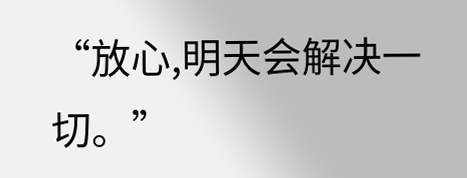“放心,明天会解决一切。”